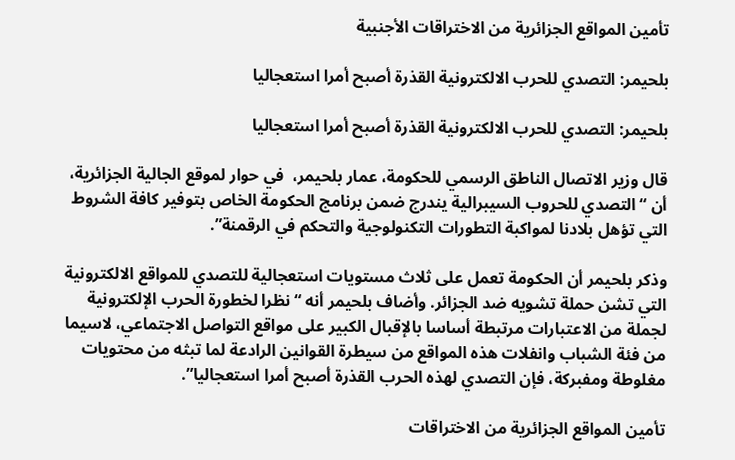تأمين المواقع الجزائرية من الاختراقات الأجنبية

بلحيمر: التصدي للحرب الالكترونية القذرة أصبح أمرا استعجاليا

بلحيمر: التصدي للحرب الالكترونية القذرة أصبح أمرا استعجاليا

قال وزير الاتصال الناطق الرسمي للحكومة، عمار بلحيمر،  في حوار لموقع الجالية الجزائرية، أن “التصدي للحروب السيبرالية يندرج ضمن برنامج الحكومة الخاص بتوفير كافة الشروط التي تؤهل بلادنا لمواكبة التطورات التكنولوجية والتحكم في الرقمنة”.

وذكر بلحيمر أن الحكومة تعمل على ثلاث مستويات استعجالية للتصدي للمواقع الالكترونية التي تشن حملة تشويه ضد الجزائر. وأضاف بلحيمر أنه “نظرا لخطورة الحرب الإلكترونية لجملة من الاعتبارات مرتبطة أساسا بالإقبال الكبير على مواقع التواصل الاجتماعي، لاسيما من فئة الشباب وانفلات هذه المواقع من سيطرة القوانين الرادعة لما تبثه من محتويات مغلوطة ومفبركة، فإن التصدي لهذه الحرب القذرة أصبح أمرا استعجاليا”.

تأمين المواقع الجزائرية من الاختراقات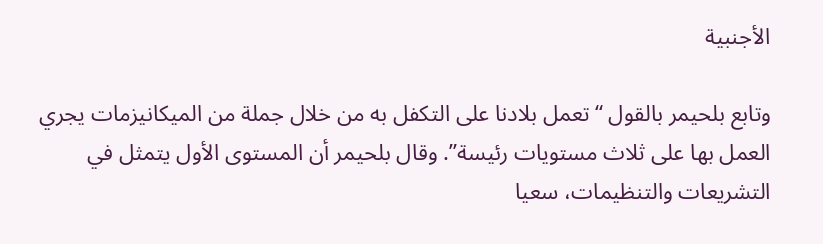الأجنبية

وتابع بلحيمر بالقول “تعمل بلادنا على التكفل به من خلال جملة من الميكانيزمات يجري العمل بها على ثلاث مستويات رئيسة”. وقال بلحيمر أن المستوى الأول يتمثل في التشريعات والتنظيمات، سعيا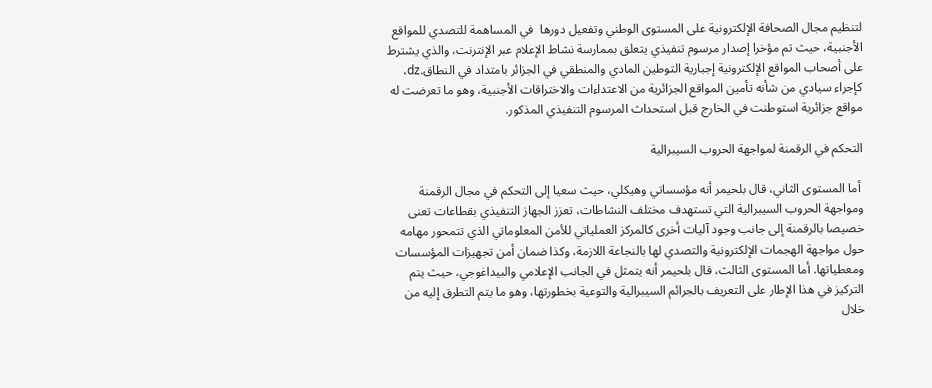لتنظيم مجال الصحافة الإلكترونية على المستوى الوطني وتفعيل دورها  في المساهمة للتصدي للمواقع الأجنبية، حيث تم مؤخرا إصدار مرسوم تنفيذي يتعلق بممارسة نشاط الإعلام عبر الإنترنت، والذي يشترط على أصحاب المواقع الإلكترونية إجبارية التوطين المادي والمنطقي في الجزائر بامتداد في النطاق.dz، كإجراء سيادي من شأنه تأمين المواقع الجزائرية من الاعتداءات والاختراقات الأجنبية، وهو ما تعرضت له مواقع جزائرية استوطنت في الخارج قبل استحداث المرسوم التنفيذي المذكور.

التحكم في الرقمنة لمواجهة الحروب السيبرالية

 أما المستوى الثاني، قال بلحيمر أنه مؤسساتي وهيكلي، حيث سعيا إلى التحكم في مجال الرقمنة ومواجهة الحروب السيبرالية التي تستهدف مختلف النشاطات، تعزز الجهاز التنفيذي بقطاعات تعنى خصيصا بالرقمنة إلى جانب وجود آليات أخرى كالمركز العملياتي للأمن المعلوماتي الذي تتمحور مهامه حول مواجهة الهجمات الإلكترونية والتصدي لها بالنجاعة اللازمة، وكذا ضمان أمن تجهيزات المؤسسات ومعطياتها. أما المستوى الثالث، قال بلحيمر أنه يتمثل في الجانب الإعلامي والبيداغوجي، حيث يتم التركيز في هذا الإطار على التعريف بالجرائم السيبرالية والتوعية بخطورتها، وهو ما يتم التطرق إليه من خلال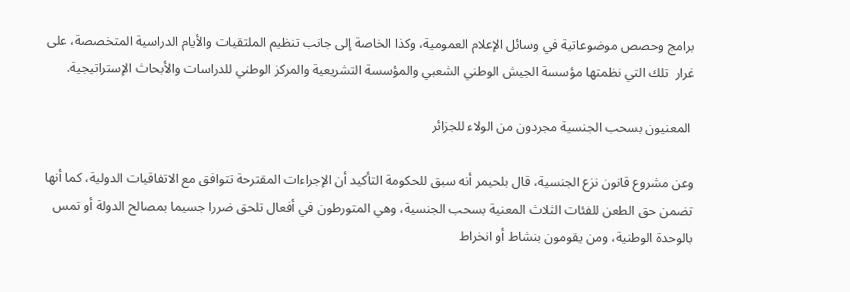برامج وحصص موضوعاتية في وسائل الإعلام العمومية، وكذا الخاصة إلى جانب تنظيم الملتقيات والأيام الدراسية المتخصصة، على غرار  تلك التي نظمتها مؤسسة الجيش الوطني الشعبي والمؤسسة التشريعية والمركز الوطني للدراسات والأبحاث الإستراتيجية.

 المعنيون بسحب الجنسية مجردون من الولاء للجزائر

وعن مشروع قانون نزع الجنسية، قال بلحيمر أنه سبق للحكومة التأكيد أن الإجراءات المقترحة تتوافق مع الاتفاقيات الدولية، كما أنها تضمن حق الطعن للفئات الثلاث المعنية بسحب الجنسية، وهي المتورطون في أفعال تلحق ضررا جسيما بمصالح الدولة أو تمس بالوحدة الوطنية، ومن يقومون بنشاط أو انخراط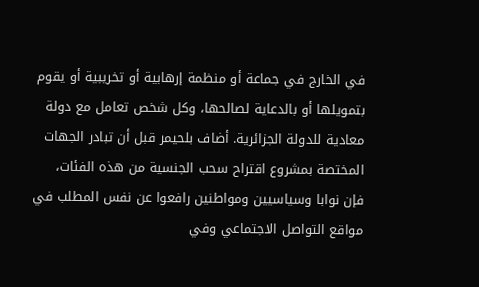في الخارج في جماعة أو منظمة إرهابية أو تخريبية أو يقوم بتمويلها أو بالدعاية لصالحها، وكل شخص تعامل مع دولة معادية للدولة الجزائرية. أضاف بلحيمر قبل أن تبادر الجهات المختصة بمشروع اقتراح سحب الجنسية من هذه الفئات، فإن نوابا وسياسيين ومواطنين رافعوا عن نفس المطلب في مواقع التواصل الاجتماعي وفي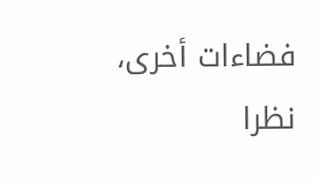فضاءات أخرى، نظرا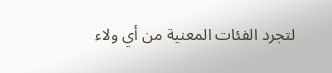لتجرد الفئات المعنية من أي ولاء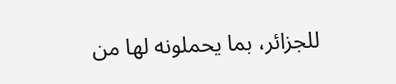للجزائر، بما يحملونه لها من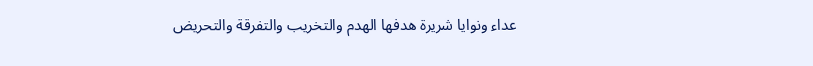عداء ونوايا شريرة هدفها الهدم والتخريب والتفرقة والتحريض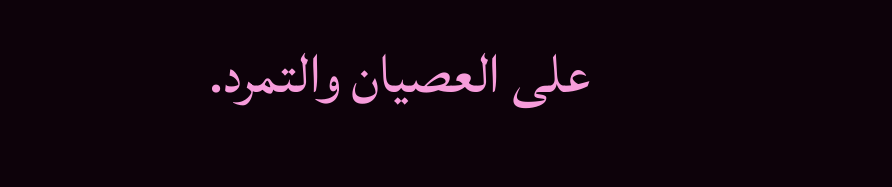على العصيان والتمرد.